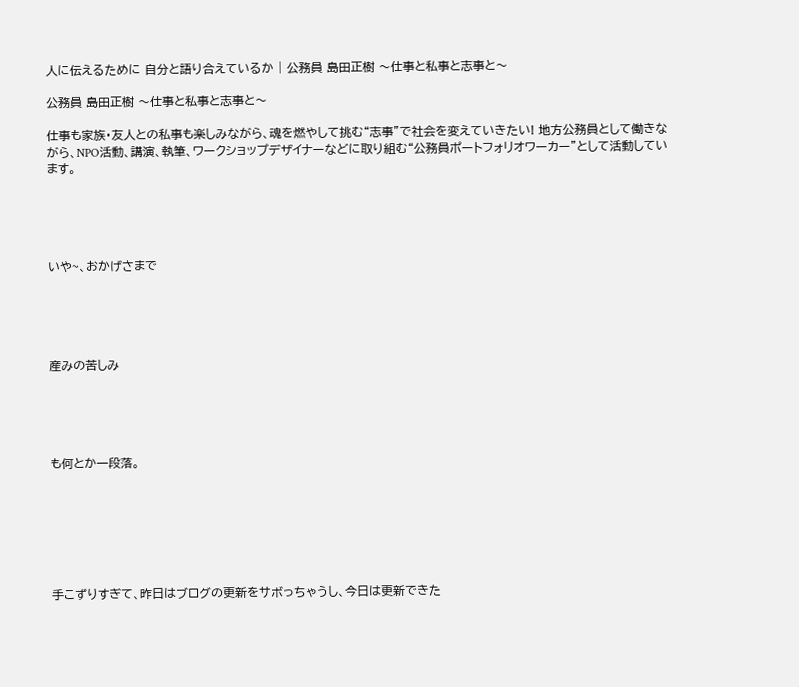人に伝えるために 自分と語り合えているか | 公務員 島田正樹 〜仕事と私事と志事と〜

公務員 島田正樹 〜仕事と私事と志事と〜

仕事も家族・友人との私事も楽しみながら、魂を燃やして挑む“志事”で社会を変えていきたい! 地方公務員として働きながら、NPO活動、講演、執筆、ワークショップデザイナーなどに取り組む“公務員ポートフォリオワーカー”として活動しています。





いや~、おかげさまで





産みの苦しみ





も何とか一段落。







手こずりすぎて、昨日はブログの更新をサボっちゃうし、今日は更新できた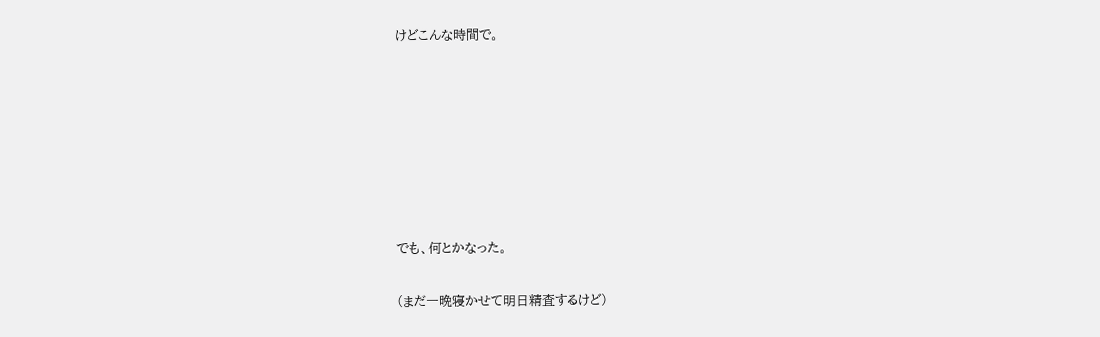けどこんな時間で。







でも、何とかなった。

(まだ一晩寝かせて明日精査するけど)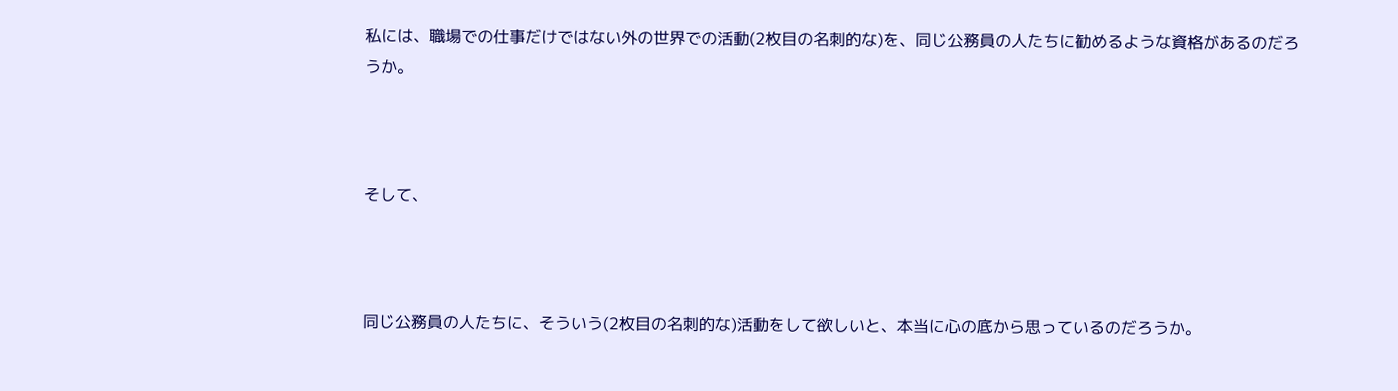私には、職場での仕事だけではない外の世界での活動(2枚目の名刺的な)を、同じ公務員の人たちに勧めるような資格があるのだろうか。



そして、



同じ公務員の人たちに、そういう(2枚目の名刺的な)活動をして欲しいと、本当に心の底から思っているのだろうか。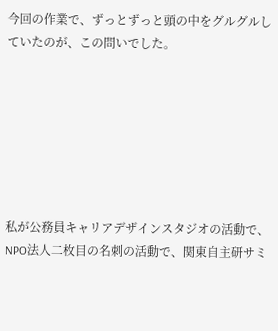今回の作業で、ずっとずっと頭の中をグルグルしていたのが、この問いでした。







私が公務員キャリアデザインスタジオの活動で、NPO法人二枚目の名刺の活動で、関東自主研サミ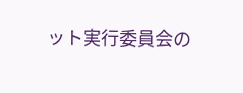ット実行委員会の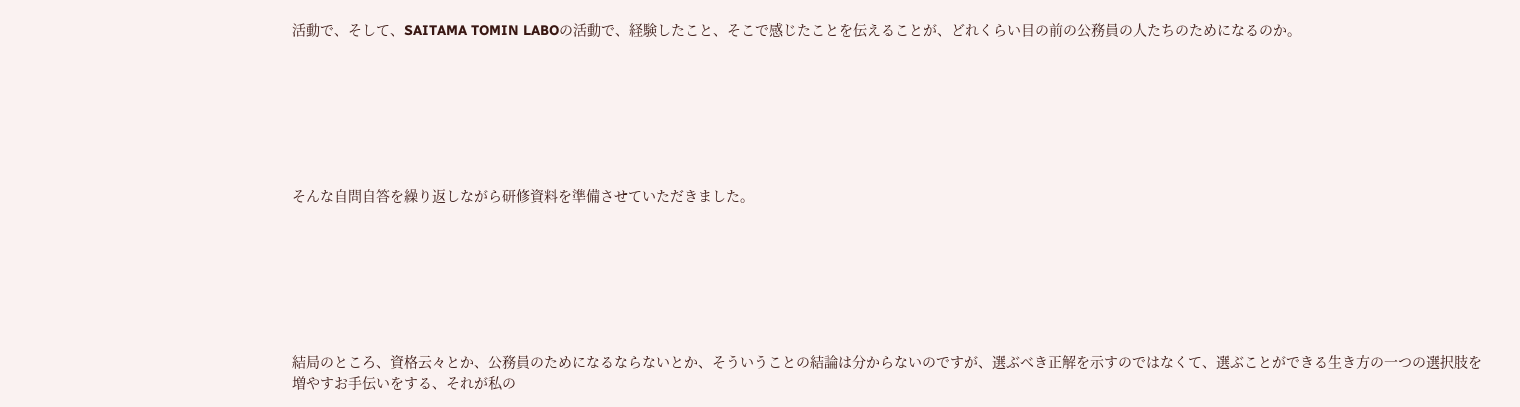活動で、そして、SAITAMA TOMIN LABOの活動で、経験したこと、そこで感じたことを伝えることが、どれくらい目の前の公務員の人たちのためになるのか。







そんな自問自答を繰り返しながら研修資料を準備させていただきました。







結局のところ、資格云々とか、公務員のためになるならないとか、そういうことの結論は分からないのですが、選ぶべき正解を示すのではなくて、選ぶことができる生き方の一つの選択肢を増やすお手伝いをする、それが私の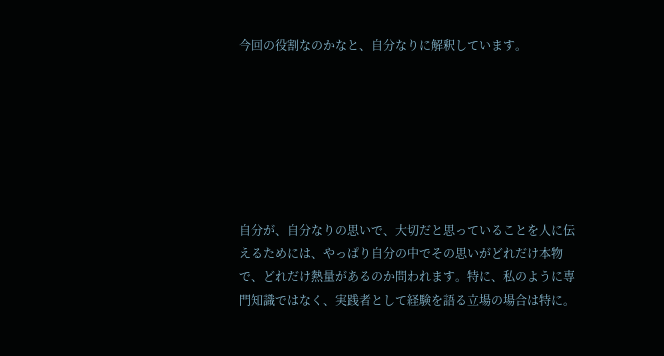今回の役割なのかなと、自分なりに解釈しています。







自分が、自分なりの思いで、大切だと思っていることを人に伝えるためには、やっぱり自分の中でその思いがどれだけ本物で、どれだけ熱量があるのか問われます。特に、私のように専門知識ではなく、実践者として経験を語る立場の場合は特に。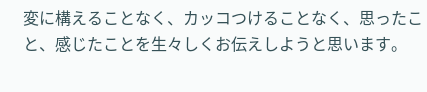変に構えることなく、カッコつけることなく、思ったこと、感じたことを生々しくお伝えしようと思います。